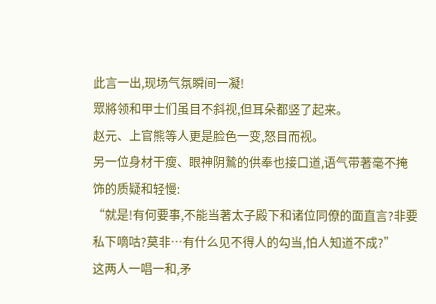此言一出,现场气氛瞬间一凝!
眾將领和甲士们虽目不斜视,但耳朵都竖了起来。
赵元、上官熊等人更是脸色一变,怒目而视。
另一位身材干瘦、眼神阴鷙的供奉也接口道,语气带著毫不掩饰的质疑和轻慢:
“就是!有何要事,不能当著太子殿下和诸位同僚的面直言?非要私下嘀咕?莫非…有什么见不得人的勾当,怕人知道不成?”
这两人一唱一和,矛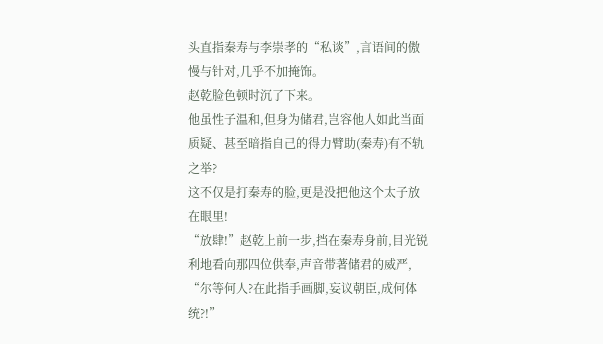头直指秦寿与李崇孝的“私谈”,言语间的傲慢与针对,几乎不加掩饰。
赵乾脸色顿时沉了下来。
他虽性子温和,但身为储君,岂容他人如此当面质疑、甚至暗指自己的得力臂助(秦寿)有不轨之举?
这不仅是打秦寿的脸,更是没把他这个太子放在眼里!
“放肆!”赵乾上前一步,挡在秦寿身前,目光锐利地看向那四位供奉,声音带著储君的威严,
“尔等何人?在此指手画脚,妄议朝臣,成何体统?!”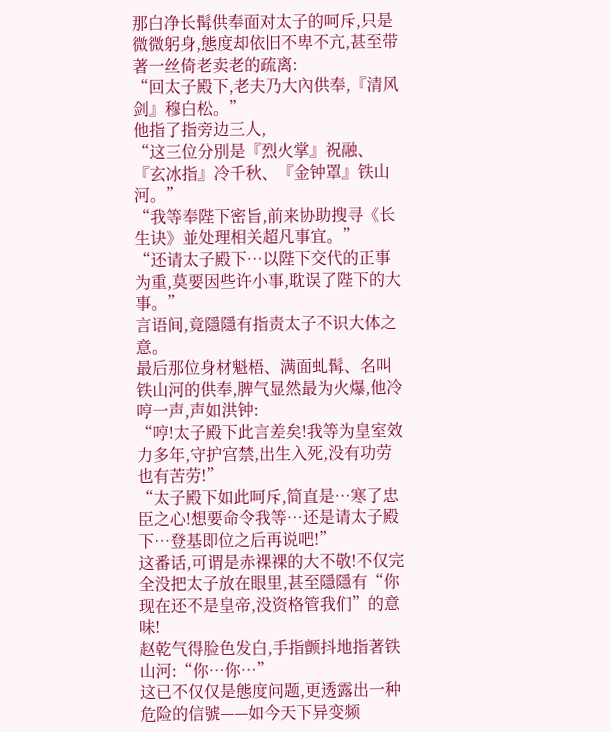那白净长髯供奉面对太子的呵斥,只是微微躬身,態度却依旧不卑不亢,甚至带著一丝倚老卖老的疏离:
“回太子殿下,老夫乃大內供奉,『清风剑』穆白松。”
他指了指旁边三人,
“这三位分別是『烈火掌』祝融、『玄冰指』冷千秋、『金钟罩』铁山河。”
“我等奉陛下密旨,前来协助搜寻《长生诀》並处理相关超凡事宜。”
“还请太子殿下…以陛下交代的正事为重,莫要因些许小事,耽误了陛下的大事。”
言语间,竟隱隱有指责太子不识大体之意。
最后那位身材魁梧、满面虬髯、名叫铁山河的供奉,脾气显然最为火爆,他冷哼一声,声如洪钟:
“哼!太子殿下此言差矣!我等为皇室效力多年,守护宫禁,出生入死,没有功劳也有苦劳!”
“太子殿下如此呵斥,简直是…寒了忠臣之心!想要命令我等…还是请太子殿下…登基即位之后再说吧!”
这番话,可谓是赤裸裸的大不敬!不仅完全没把太子放在眼里,甚至隱隱有“你现在还不是皇帝,没资格管我们”的意味!
赵乾气得脸色发白,手指颤抖地指著铁山河:“你…你…”
这已不仅仅是態度问题,更透露出一种危险的信號——如今天下异变频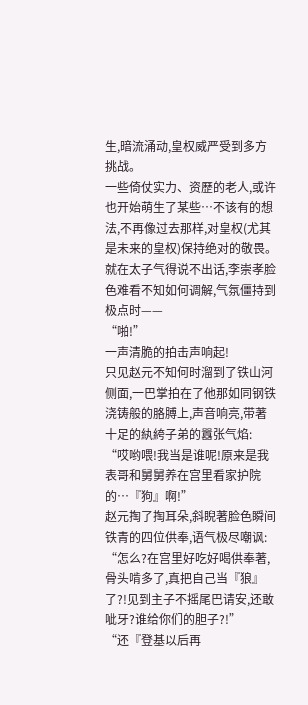生,暗流涌动,皇权威严受到多方挑战。
一些倚仗实力、资歷的老人,或许也开始萌生了某些…不该有的想法,不再像过去那样,对皇权(尤其是未来的皇权)保持绝对的敬畏。
就在太子气得说不出话,李崇孝脸色难看不知如何调解,气氛僵持到极点时——
“啪!”
一声清脆的拍击声响起!
只见赵元不知何时溜到了铁山河侧面,一巴掌拍在了他那如同钢铁浇铸般的胳膊上,声音响亮,带著十足的紈絝子弟的囂张气焰:
“哎哟喂!我当是谁呢!原来是我表哥和舅舅养在宫里看家护院的…『狗』啊!”
赵元掏了掏耳朵,斜睨著脸色瞬间铁青的四位供奉,语气极尽嘲讽:
“怎么?在宫里好吃好喝供奉著,骨头啃多了,真把自己当『狼』了?!见到主子不摇尾巴请安,还敢呲牙?谁给你们的胆子?!”
“还『登基以后再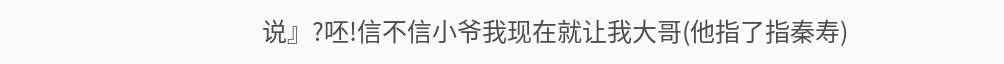说』?呸!信不信小爷我现在就让我大哥(他指了指秦寿)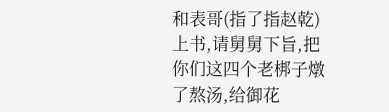和表哥(指了指赵乾)上书,请舅舅下旨,把你们这四个老梆子燉了熬汤,给御花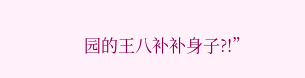园的王八补补身子?!”